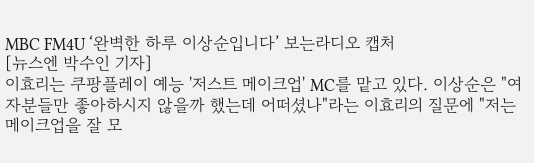MBC FM4U ‘완벽한 하루 이상순입니다’ 보는라디오 캡처
[뉴스엔 박수인 기자]
이효리는 쿠팡플레이 예능 '저스트 메이크업' MC를 맡고 있다. 이상순은 "여자분들만 좋아하시지 않을까 했는데 어떠셨나"라는 이효리의 질문에 "저는 메이크업을 잘 모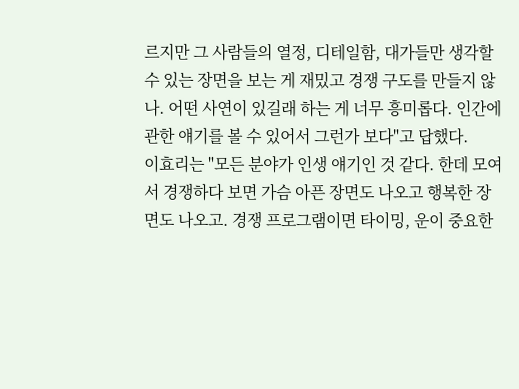르지만 그 사람들의 열정, 디테일함, 대가들만 생각할 수 있는 장면을 보는 게 재밌고 경쟁 구도를 만들지 않나. 어떤 사연이 있길래 하는 게 너무 흥미롭다. 인간에 관한 얘기를 볼 수 있어서 그런가 보다"고 답했다.
이효리는 "모든 분야가 인생 얘기인 것 같다. 한데 모여서 경쟁하다 보면 가슴 아픈 장면도 나오고 행복한 장면도 나오고. 경쟁 프로그램이면 타이밍, 운이 중요한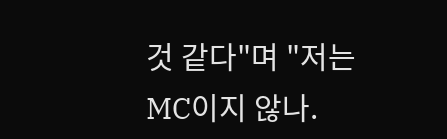것 같다"며 "저는 MC이지 않나.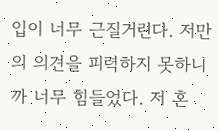입이 너무 근질거린다. 저만의 의견을 피력하지 못하니까 너무 힘들었다. 저 혼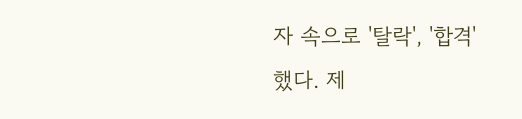자 속으로 '탈락', '합격' 했다. 제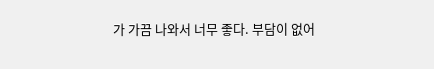가 가끔 나와서 너무 좋다. 부담이 없어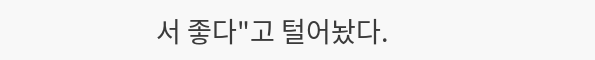서 좋다"고 털어놨다.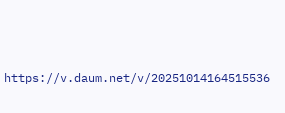https://v.daum.net/v/20251014164515536